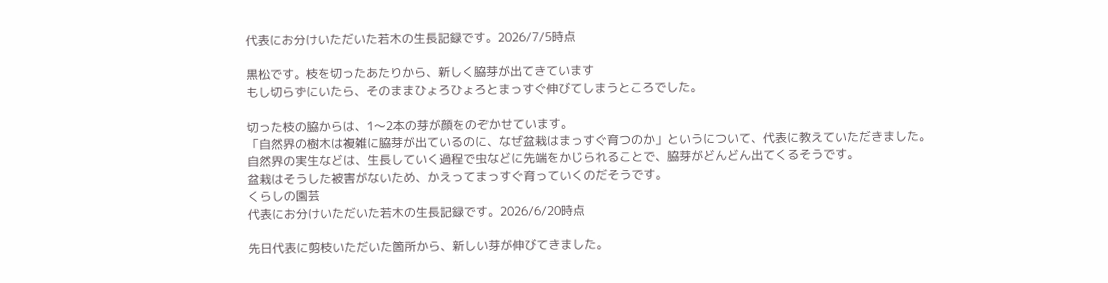代表にお分けいただいた若木の生長記録です。2026/7/5時点

黒松です。枝を切ったあたりから、新しく脇芽が出てきています
もし切らずにいたら、そのままひょろひょろとまっすぐ伸びてしまうところでした。

切った枝の脇からは、1〜2本の芽が顔をのぞかせています。
「自然界の樹木は複雑に脇芽が出ているのに、なぜ盆栽はまっすぐ育つのか」というについて、代表に教えていただきました。
自然界の実生などは、生長していく過程で虫などに先端をかじられることで、脇芽がどんどん出てくるそうです。
盆栽はそうした被害がないため、かえってまっすぐ育っていくのだそうです。
くらしの園芸
代表にお分けいただいた若木の生長記録です。2026/6/20時点

先日代表に剪枝いただいた箇所から、新しい芽が伸びてきました。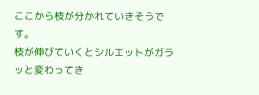ここから枝が分かれていきそうです。
枝が伸びていくとシルエットがガラッと変わってき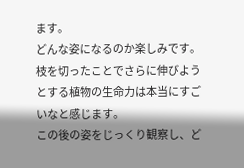ます。
どんな姿になるのか楽しみです。
枝を切ったことでさらに伸びようとする植物の生命力は本当にすごいなと感じます。
この後の姿をじっくり観察し、ど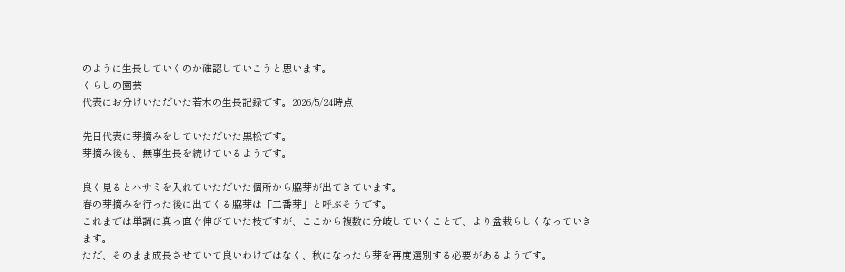のように生長していくのか確認していこうと思います。
くらしの園芸
代表にお分けいただいた若木の生長記録です。2026/5/24時点

先日代表に芽摘みをしていただいた黒松です。
芽摘み後も、無事生長を続けているようです。

良く見るとハサミを入れていただいた個所から脇芽が出てきています。
春の芽摘みを行った後に出てくる脇芽は「二番芽」と呼ぶそうです。
これまでは単調に真っ直ぐ伸びていた枝ですが、ここから複数に分岐していくことで、より盆栽らしくなっていきます。
ただ、そのまま成長させていて良いわけではなく、秋になったら芽を再度選別する必要があるようです。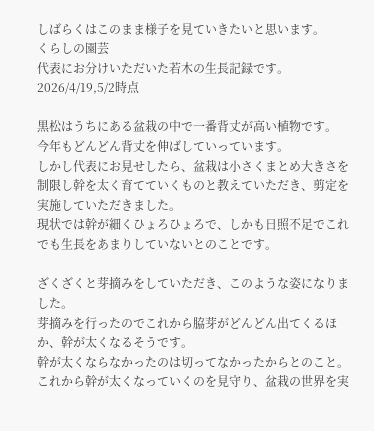しばらくはこのまま様子を見ていきたいと思います。
くらしの園芸
代表にお分けいただいた若木の生長記録です。2026/4/19,5/2時点

黒松はうちにある盆栽の中で一番背丈が高い植物です。
今年もどんどん背丈を伸ばしていっています。
しかし代表にお見せしたら、盆栽は小さくまとめ大きさを制限し幹を太く育てていくものと教えていただき、剪定を実施していただきました。
現状では幹が細くひょろひょろで、しかも日照不足でこれでも生長をあまりしていないとのことです。

ざくざくと芽摘みをしていただき、このような姿になりました。
芽摘みを行ったのでこれから脇芽がどんどん出てくるほか、幹が太くなるそうです。
幹が太くならなかったのは切ってなかったからとのこと。
これから幹が太くなっていくのを見守り、盆栽の世界を実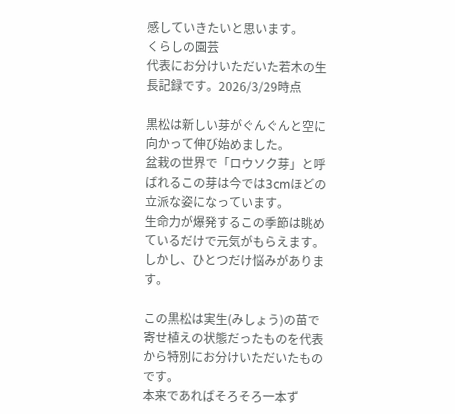感していきたいと思います。
くらしの園芸
代表にお分けいただいた若木の生長記録です。2026/3/29時点

黒松は新しい芽がぐんぐんと空に向かって伸び始めました。
盆栽の世界で「ロウソク芽」と呼ばれるこの芽は今では3cmほどの立派な姿になっています。
生命力が爆発するこの季節は眺めているだけで元気がもらえます。
しかし、ひとつだけ悩みがあります。

この黒松は実生(みしょう)の苗で寄せ植えの状態だったものを代表から特別にお分けいただいたものです。
本来であればそろそろ一本ず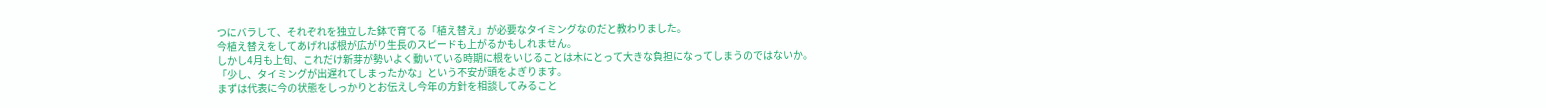つにバラして、それぞれを独立した鉢で育てる「植え替え」が必要なタイミングなのだと教わりました。
今植え替えをしてあげれば根が広がり生長のスピードも上がるかもしれません。
しかし4月も上旬、これだけ新芽が勢いよく動いている時期に根をいじることは木にとって大きな負担になってしまうのではないか。
「少し、タイミングが出遅れてしまったかな」という不安が頭をよぎります。
まずは代表に今の状態をしっかりとお伝えし今年の方針を相談してみること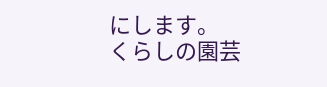にします。
くらしの園芸